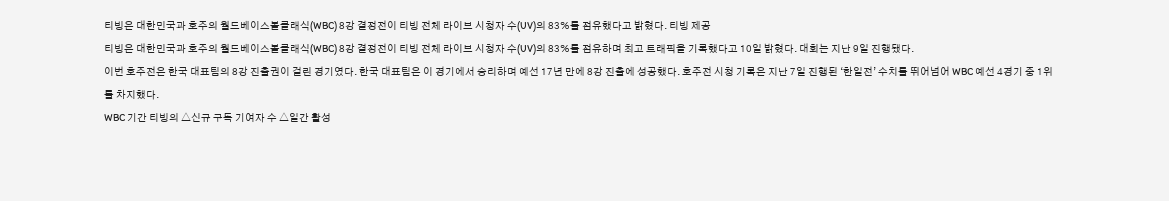티빙은 대한민국과 호주의 월드베이스볼클래식(WBC) 8강 결정전이 티빙 전체 라이브 시청자 수(UV)의 83%를 점유했다고 밝혔다. 티빙 제공
티빙은 대한민국과 호주의 월드베이스볼클래식(WBC) 8강 결정전이 티빙 전체 라이브 시청자 수(UV)의 83%를 점유하며 최고 트래픽을 기록했다고 10일 밝혔다. 대회는 지난 9일 진행됐다.
이번 호주전은 한국 대표팀의 8강 진출권이 걸린 경기였다. 한국 대표팀은 이 경기에서 승리하며 예선 17년 만에 8강 진출에 성공했다. 호주전 시청 기록은 지난 7일 진행된 ‘한일전’ 수치를 뛰어넘어 WBC 예선 4경기 중 1위를 차지했다.
WBC 기간 티빙의 △신규 구독 기여자 수 △일간 활성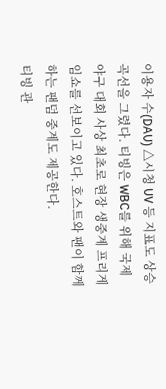이용자 수(DAU) △시청 UV 등 지표도 상승 곡선을 그렸다. 티빙은 WBC를 위해 국제 야구 대회 사상 최초로 현장 생중계 프리게임쇼를 선보이고 있다. 호스트와 팬이 함께 하는 팬덤 중계도 제공한다.
티빙 관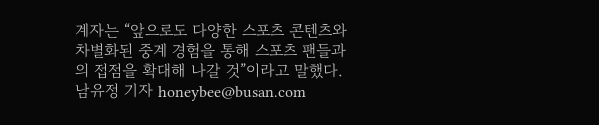계자는 “앞으로도 다양한 스포츠 콘텐츠와 차별화된 중계 경험을 통해 스포츠 팬들과의 접점을 확대해 나갈 것”이라고 말했다.
남유정 기자 honeybee@busan.com